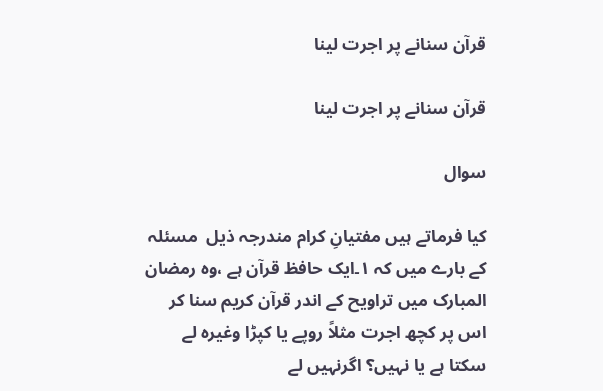قرآن سنانے پر اجرت لینا

قرآن سنانے پر اجرت لینا

سوال

کیا فرماتے ہیں مفتیانِ کرام مندرجہ ذیل  مسئلہ کے بارے میں کہ ۱۔ایک حافظ قرآن ہے ،وہ رمضان المبارک میں تراویح کے اندر قرآن کریم سنا کر اس پر کچھ اجرت مثلاً روپے یا کپڑا وغیرہ لے سکتا ہے یا نہیں؟ اگرنہیں لے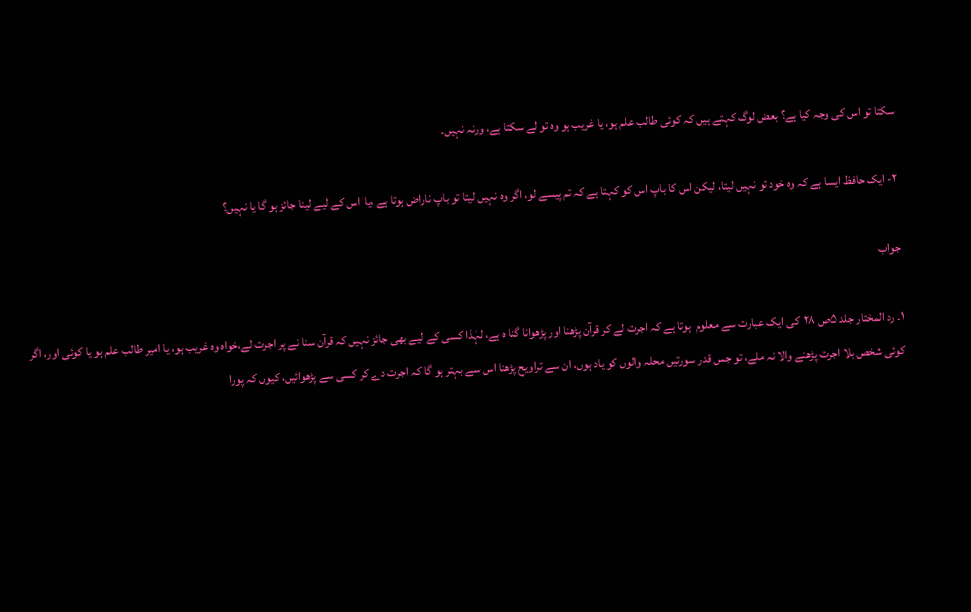سکتا تو اس کی وجہ کیا ہے؟ بعض لوگ کہتے ہیں کہ کوئی طالب علم ہو، یا غریب ہو وہ تو لے سکتا ہے، ورنہ نہیں۔

۲- ایک حافظ ایسا ہے کہ وہ خود تو نہیں لیتا، لیکن اس کا باپ اس کو کہتا ہے کہ تم پیسے لو، اگر وہ نہیں لیتا تو باپ ناراض ہوتا ہے ،یا  اس کے لیے لینا جائز ہو گا یا نہیں؟

جواب

۱۔ رد المختار جلد ۵ص ۲۸  کی ایک عبارت سے معلوم  ہوتا ہے کہ اجرت لے کر قرآن پڑھنا اور پڑھوانا گنا ہ ہے، لہٰذا کسی کے لیے بھی جائز نہیں کہ قرآن سنا نے پر اجرت لے،خواہ وہ غریب ہو، یا امیر طالب علم ہو یا کوئی اور، اگر کوئی شخص بلا اجرت پڑھنے والا نہ ملے، تو جس قدر سورتیں محلہ والوں کو یاد ہوں، ان سے تراویح پڑھنا اس سے بہتر ہو گا کہ اجرت دے کر کسی سے پڑھوائیں، کیوں کہ پورا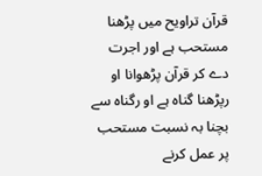قرآن تراویح میں پڑھنا مستحب ہے اور اجرت دے کر قرآن پڑھوانا او رپڑھنا گناہ ہے او رگناہ سے بچنا بہ نسبت مستحب پر عمل کرنے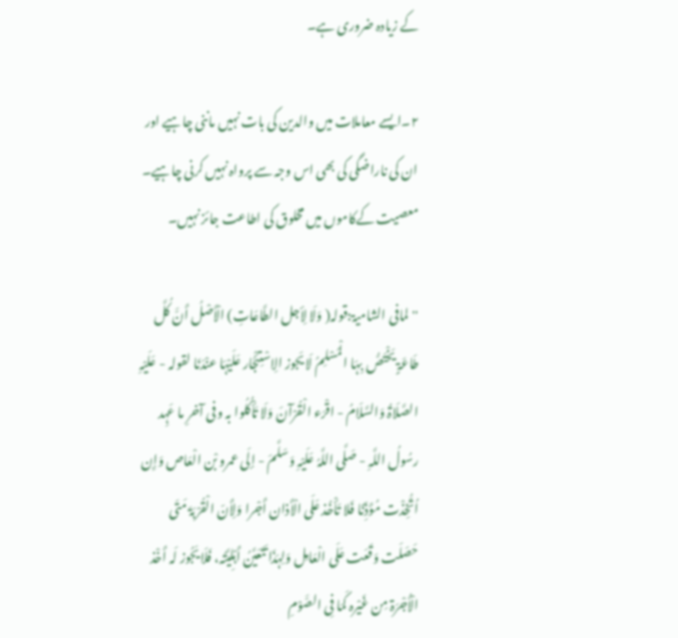کے زیادہ ضروری ہے۔

۲۔ایسے معاملات میں والدین کی بات نہیں ماننی چاہیے اور ان کی ناراضگی کی بھی اس وجہ سے پرواہ نہیں کرنی چاہیے۔ معصیت کےکاموں میں مخلوق کی اطاعت جائز نہیں۔

''لمافی الشامیۃ:قولہ( وَلَا لِأجل الطَّاعَاتِ) الْأَصْلُ أَنَّ کُلَّ طَاعَۃٍ یَخْتَصُّ بِہَا الْمُسْلِمُ لَا یَجوز الِاسْتِئْجَار عَلَیْہَا عنْدَنَا لقولہ - عَلَیْہِ الصَّلَاۃُ وَالسَّلَامُ - اقْرَء الْقُرْآنَ وَلَا تَأْکُلُوا بہ وفی آخرِ ما عَہِد رسُولُ اللَّہِ - صَلَّی اللَّہُ عَلَیْہِ وَسَلَّمَ - إلَی عمرو بْن الْعَاص وَإِن اُتُّخِذْت مُؤَذِّنًا فَلا تَأْخُذ عَلَی الْأَذان أَجْرا وَلِأَنّ الْقُرْبَۃَ مَتَی حَصَلَت وَقَعَت عَلَی الْعَامِل وَلِہَذَا تَتَعَیَّنُ أَہْلِیَّتُہ، فَلَا یَجُوز لَہ أَخْذ الْأُجْرَۃ مِن غَیْرہ کَمَا فِی الصَّوْمِ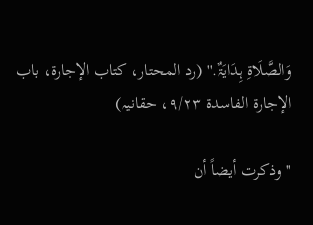وَالصَّلَاۃِ ہِدَایَۃٌ.'' (رد المحتار، کتاب الإجارۃ، باب الإجارۃ الفاسدۃ ٩/٢٣، حقانیہ)

'' وذکرت أیضاً أن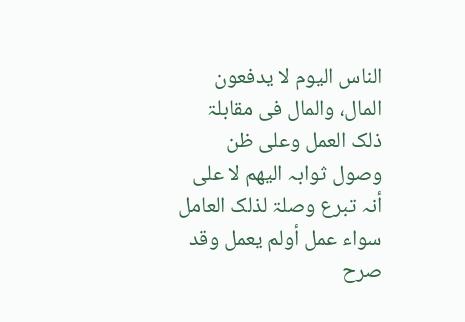الناس الیوم لا یدفعون المال، والمال فی مقابلۃ ذلک العمل وعلی ظن وصول ثوابہ الیھم لا علی أنہ تبرع وصلۃ لذلک العامل سواء عمل أولم یعمل وقد صرح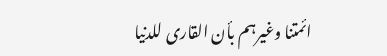ائمتنا وغیرہم بأن القاری للدنیا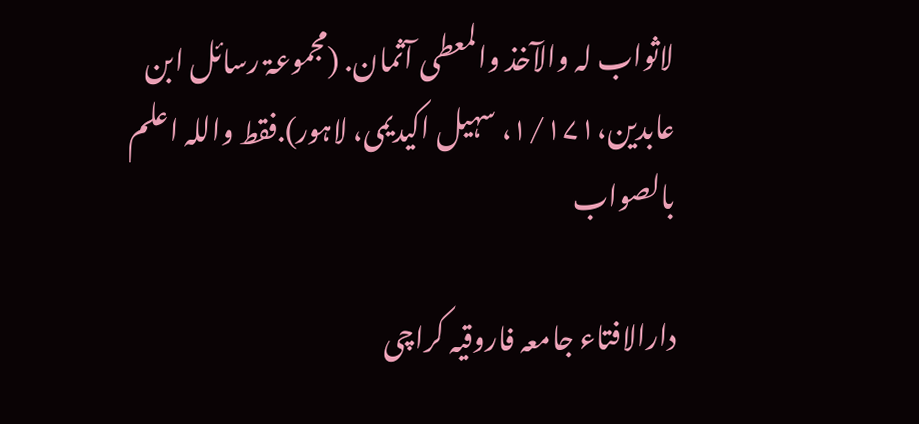لاثواب لہ والآخذ والمعطی آثمان. (مجموعۃ رسائل ابن عابدین،۱/۱۷۱، سہیل اکیدیمی، لاہور).فقط واللہ اعلم بالصواب

دارالافتاء جامعہ فاروقیہ کراچی